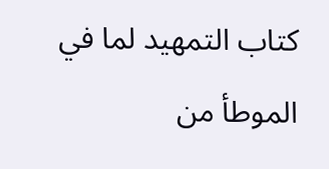كتاب التمهيد لما في الموطأ من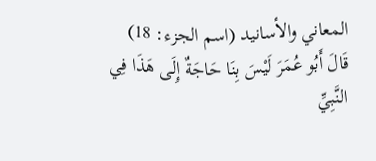المعاني والأسانيد (اسم الجزء: 18)
قَالَ أَبُو عُمَرَ لَيْسَ بِنَا حَاجَةٌ إِلَى هَذَا فِي النَّبِيِّ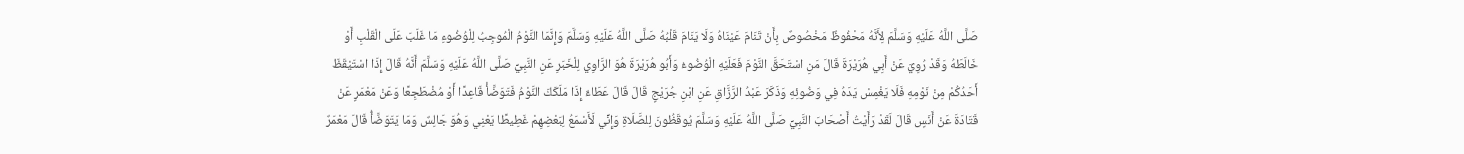صَلَّى اللَّهُ عَلَيْهِ وَسَلَّمَ لِأَنَّهُ مَحْفُوظٌ مَخْصُوصٌ بِأَنْ تَنَامَ عَيْنَاهُ وَلَا يَنَامَ قَلْبُهُ صَلَّى اللَّهُ عَلَيْهِ وَسَلَّمَ وَإِنَّمَا النَّوْمُ الْمُوجِبُ لِلْوُضُوءِ مَا غَلَبَ عَلَى الْقَلْبِ أَوْ خَالَطَهُ وَقَدْ رُوِيَ عَنْ أَبِي هُرَيْرَةَ قَالَ مَنِ اسْتَحَقَّ النَّوْمَ فَعَلَيْهِ الْوُضُوءُ وَأَبُو هُرَيْرَةَ هُوَ الرَّاوِي لِلْخَبَرِ عَنِ النَّبِيِّ صَلَّى اللَّهُ عَلَيْهِ وَسَلَّمَ أَنَّهُ قَالَ إِذَا اسْتَيْقَظَ أَحَدُكُمْ مِنْ نَوْمِهِ فَلَا يَغْمِسْ يَدَهُ فِي وَضُوئِهِ وَذَكَرَ عَبْدُ الرَّزَّاقِ عَنِ ابْنِ جُرَيْجٍ قَالَ قَالَ عَطَاءٌ إِذَا مَلَكَكَ النَّوْمُ فَتَوَضَّأْ قَاعِدًا أَوْ مُضْطَجِعًا وَعَنْ مَعْمَرٍ عَنْ قَتَادَةَ عَنْ أَنَسٍ قَالَ لَقَدْ رَأَيْتُ أَصْحَابَ النَّبِيِّ صَلَّى اللَّهُ عَلَيْهِ وَسَلَّمَ يُوقَظُونَ لِلصَّلَاةِ وَإِنِّي لَأَسْمَعُ لِبَعْضِهِمْ غَطِيطًا يَعْنِي وَهُوَ جَالِسٌ وَمَا يَتَوَضَّأُ قَالَ مَعْمَرٌ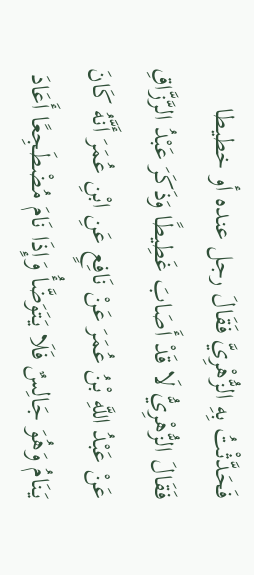فَحَدَّثْتُ بِهِ الزُّهْرِيَّ فَقَالَ رجل عنده أو خطيطا فَقَالَ الزُّهْرِيُّ لَا قَدْ أَصَابَ غَطِيطًا وَذَكَرَ عَبْدُ الرَّزَّاقِ عَنْ عَبْدُ اللَّهِ بْنُ عُمَرَ عَنْ نَافِعٍ عَنِ ابْنِ عُمَرَ أَنَّهُ كَانَ يَنَامُ وَهُوَ جَالِسٌ فَلَا يَتَوَضَّأُ وَإِذَا نَامَ مُضْطَجِعًا أَعَادَ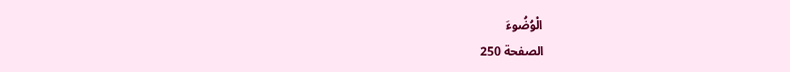الْوُضُوءَ
الصفحة 250